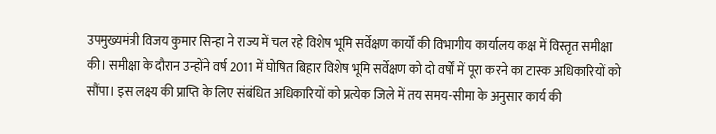उपमुख्यमंत्री विजय कुमार सिन्हा ने राज्य में चल रहे विशेष भूमि सर्वेक्षण कार्यों की विभागीय कार्यालय कक्ष में विस्तृत समीक्षा की। समीक्षा के दौरान उन्होंने वर्ष 2011 में घोषित बिहार विशेष भूमि सर्वेक्षण को दो वर्षों में पूरा करने का टास्क अधिकारियों को सौंपा। इस लक्ष्य की प्राप्ति के लिए संबंधित अधिकारियों को प्रत्येक जिले में तय समय-सीमा के अनुसार कार्य की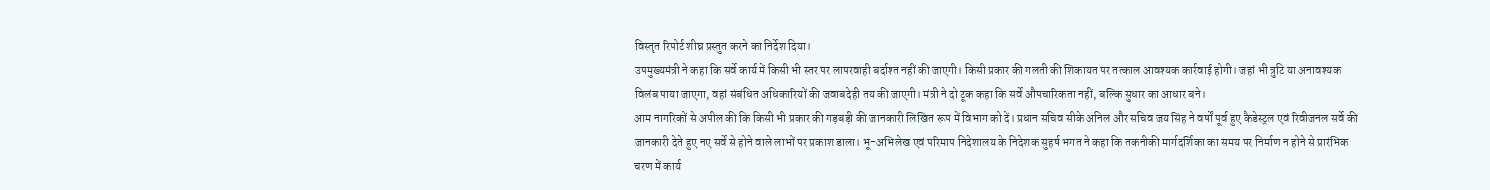विस्तृत रिपोर्ट शीघ्र प्रस्तुत करने का निर्देश दिया।
उपमुख्यमंत्री ने कहा कि सर्वे कार्य में किसी भी स्तर पर लापरवाही बर्दाश्त नहीं की जाएगी। किसी प्रकार की गलती की शिकायत पर तत्काल आवश्यक कार्रवाई होगी। जहां भी त्रुटि या अनावश्यक विलंब पाया जाएगा, वहां संबंधित अधिकारियों की जवाबदेही तय की जाएगी। मंत्री ने दो टूक कहा कि सर्वे औपचारिकता नहीं, बल्कि सुधार का आधार बने।
आम नागरिकों से अपील की कि किसी भी प्रकार की गड़बड़ी की जानकारी लिखित रूप में विभाग को दें। प्रधान सचिव सीके अनिल और सचिव जय सिंह ने वर्षों पूर्व हुए कैडेस्ट्रल एवं रिवीजनल सर्वे की जानकारी देते हुए नए सर्वे से होने वाले लाभों पर प्रकाश डाला। भू-अभिलेख एवं परिमाप निदेशालय के निदेशक सुहर्ष भगत ने कहा कि तकनीकी मार्गदर्शिका का समय पर निर्माण न होने से प्रारंभिक चरण में कार्य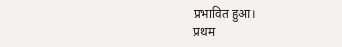प्रभावित हुआ।
प्रथम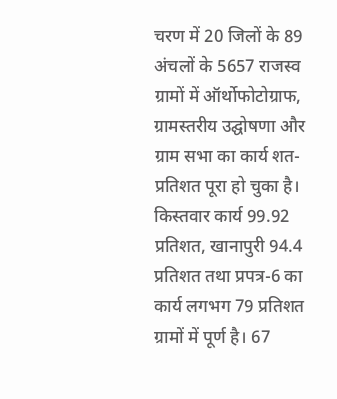चरण में 20 जिलों के 89 अंचलों के 5657 राजस्व ग्रामों में ऑर्थोफोटोग्राफ, ग्रामस्तरीय उद्घोषणा और ग्राम सभा का कार्य शत-प्रतिशत पूरा हो चुका है। किस्तवार कार्य 99.92 प्रतिशत, खानापुरी 94.4 प्रतिशत तथा प्रपत्र-6 का कार्य लगभग 79 प्रतिशत ग्रामों में पूर्ण है। 67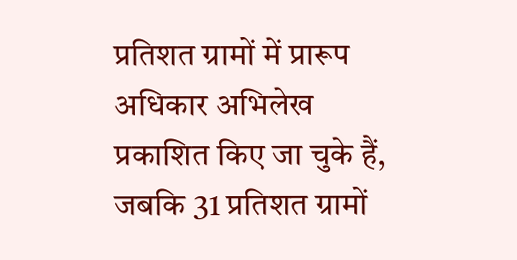प्रतिशत ग्रामों में प्रारूप अधिकार अभिलेख प्रकाशित किए जा चुके हैं, जबकि 31 प्रतिशत ग्रामों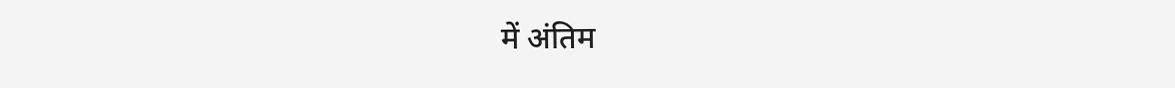में अंतिम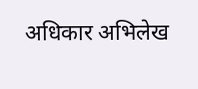अधिकार अभिलेख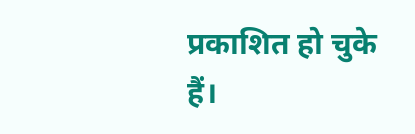प्रकाशित हो चुके हैं।